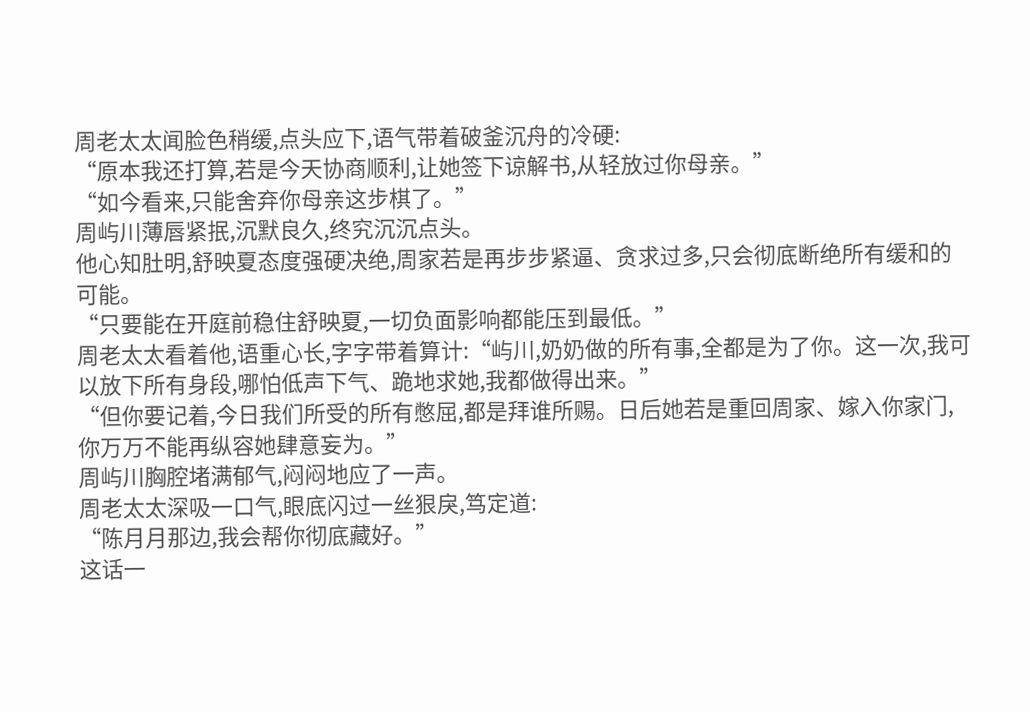周老太太闻脸色稍缓,点头应下,语气带着破釜沉舟的冷硬:
“原本我还打算,若是今天协商顺利,让她签下谅解书,从轻放过你母亲。”
“如今看来,只能舍弃你母亲这步棋了。”
周屿川薄唇紧抿,沉默良久,终究沉沉点头。
他心知肚明,舒映夏态度强硬决绝,周家若是再步步紧逼、贪求过多,只会彻底断绝所有缓和的可能。
“只要能在开庭前稳住舒映夏,一切负面影响都能压到最低。”
周老太太看着他,语重心长,字字带着算计:“屿川,奶奶做的所有事,全都是为了你。这一次,我可以放下所有身段,哪怕低声下气、跪地求她,我都做得出来。”
“但你要记着,今日我们所受的所有憋屈,都是拜谁所赐。日后她若是重回周家、嫁入你家门,你万万不能再纵容她肆意妄为。”
周屿川胸腔堵满郁气,闷闷地应了一声。
周老太太深吸一口气,眼底闪过一丝狠戾,笃定道:
“陈月月那边,我会帮你彻底藏好。”
这话一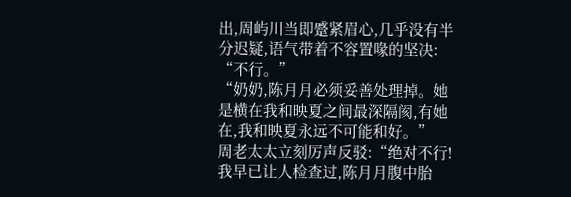出,周屿川当即蹙紧眉心,几乎没有半分迟疑,语气带着不容置喙的坚决:
“不行。”
“奶奶,陈月月必须妥善处理掉。她是横在我和映夏之间最深隔阂,有她在,我和映夏永远不可能和好。”
周老太太立刻厉声反驳:“绝对不行!我早已让人检查过,陈月月腹中胎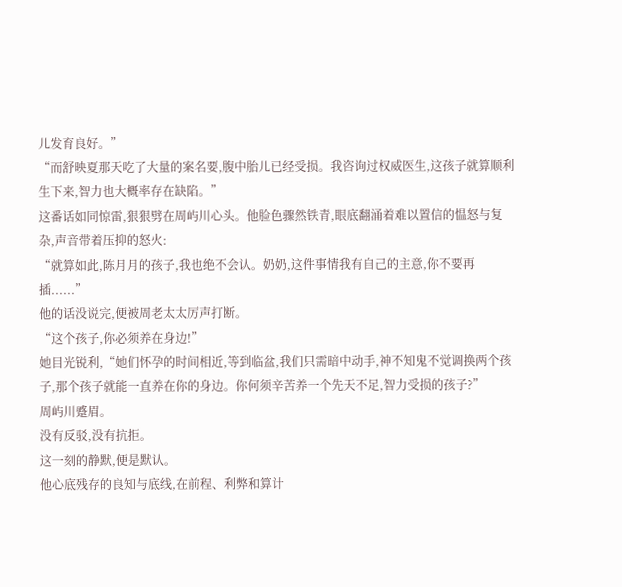儿发育良好。”
“而舒映夏那天吃了大量的案名要,腹中胎儿已经受损。我咨询过权威医生,这孩子就算顺利生下来,智力也大概率存在缺陷。”
这番话如同惊雷,狠狠劈在周屿川心头。他脸色骤然铁青,眼底翻涌着难以置信的愠怒与复杂,声音带着压抑的怒火:
“就算如此,陈月月的孩子,我也绝不会认。奶奶,这件事情我有自己的主意,你不要再插......”
他的话没说完,便被周老太太厉声打断。
“这个孩子,你必须养在身边!”
她目光锐利,“她们怀孕的时间相近,等到临盆,我们只需暗中动手,神不知鬼不觉调换两个孩子,那个孩子就能一直养在你的身边。你何须辛苦养一个先天不足,智力受损的孩子?”
周屿川蹙眉。
没有反驳,没有抗拒。
这一刻的静默,便是默认。
他心底残存的良知与底线,在前程、利弊和算计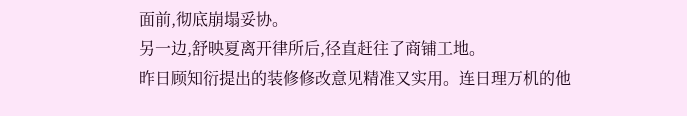面前,彻底崩塌妥协。
另一边,舒映夏离开律所后,径直赶往了商铺工地。
昨日顾知衍提出的装修修改意见精准又实用。连日理万机的他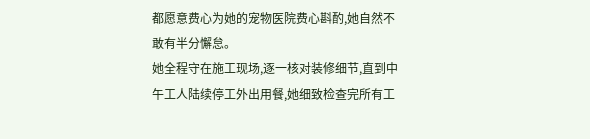都愿意费心为她的宠物医院费心斟酌,她自然不敢有半分懈怠。
她全程守在施工现场,逐一核对装修细节,直到中午工人陆续停工外出用餐,她细致检查完所有工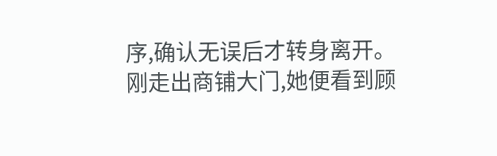序,确认无误后才转身离开。
刚走出商铺大门,她便看到顾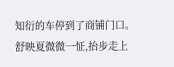知衍的车停到了商铺门口。
舒映夏微微一怔,抬步走上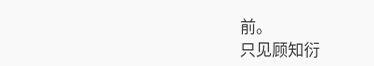前。
只见顾知衍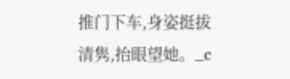推门下车,身姿挺拔清隽,抬眼望她。_c